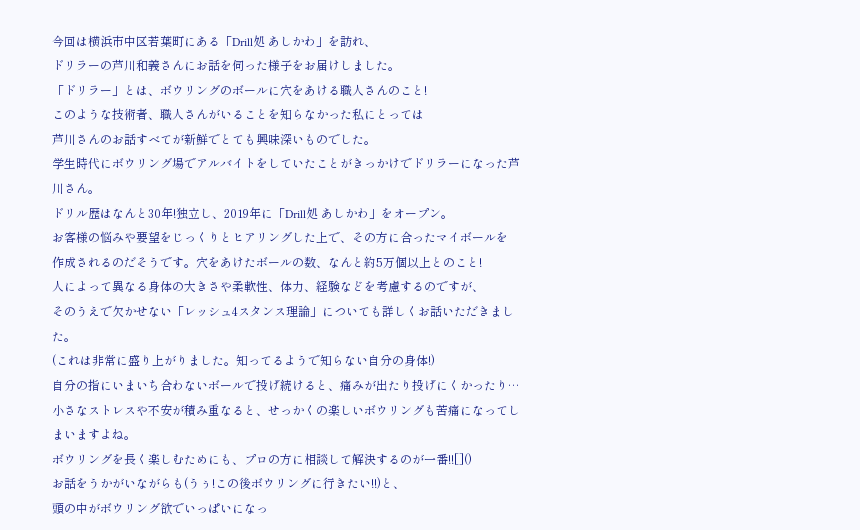今回は横浜市中区若葉町にある「Drill処 あしかわ」を訪れ、
ドリラーの芦川和義さんにお話を伺った様子をお届けしました。
「ドリラー」とは、ボウリングのボールに穴をあける職人さんのこと!
このような技術者、職人さんがいることを知らなかった私にとっては
芦川さんのお話すべてが新鮮でとても興味深いものでした。
学生時代にボウリング場でアルバイトをしていたことがきっかけでドリラーになった芦川さん。
ドリル歴はなんと30年!独立し、2019年に「Drill処 あしかわ」をオープン。
お客様の悩みや要望をじっくりとヒアリングした上で、その方に合ったマイボールを
作成されるのだそうです。穴をあけたボールの数、なんと約5万個以上とのこと!
人によって異なる身体の大きさや柔軟性、体力、経験などを考慮するのですが、
そのうえで欠かせない「レッシュ4スタンス理論」についても詳しくお話いただきました。
(これは非常に盛り上がりました。知ってるようで知らない自分の身体!)
自分の指にいまいち合わないボールで投げ続けると、痛みが出たり投げにくかったり…
小さなストレスや不安が積み重なると、せっかくの楽しいボウリングも苦痛になってしまいますよね。
ボウリングを長く楽しむためにも、プロの方に相談して解決するのが一番!![]()
お話をうかがいながらも(うぅ!この後ボウリングに行きたい!!)と、
頭の中がボウリング欲でいっぱいになっ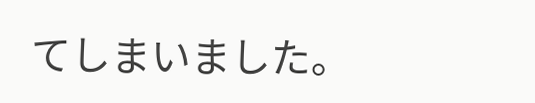てしまいました。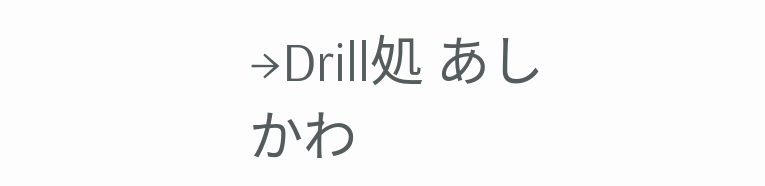→Drill処 あしかわ